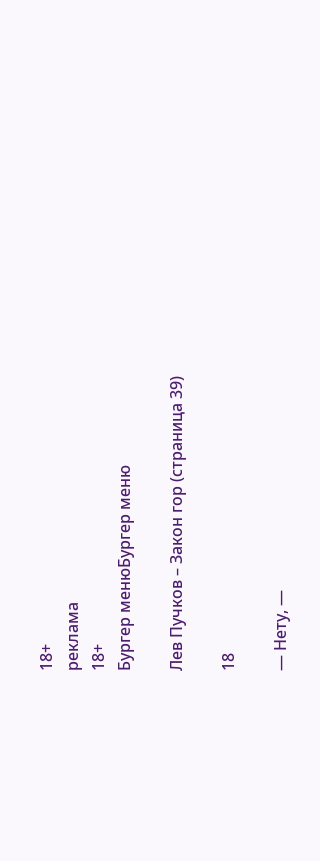18+
реклама
18+
Бургер менюБургер меню

Лев Пучков – Закон гор (страница 39)

18

— Нету, —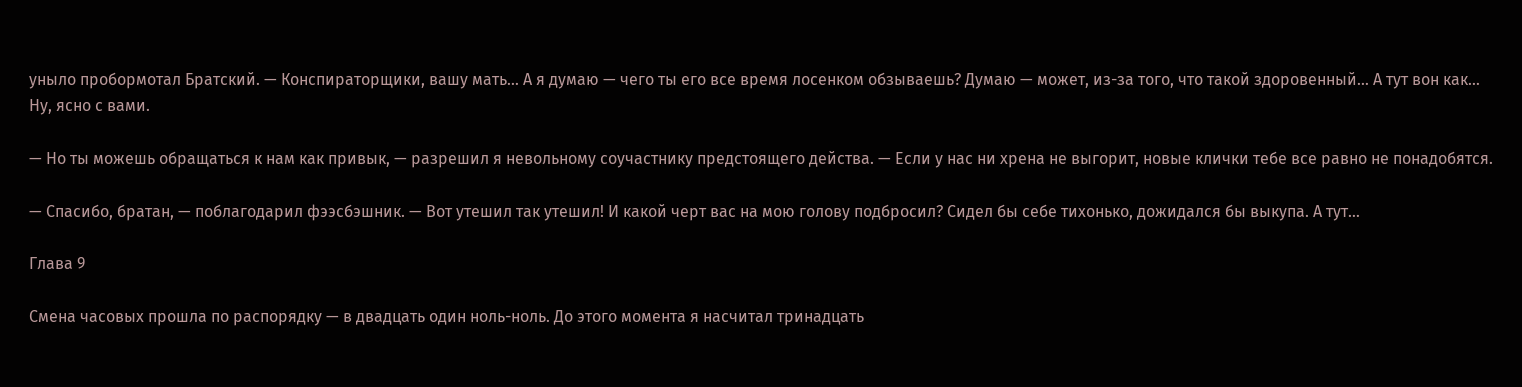уныло пробормотал Братский. — Конспираторщики, вашу мать… А я думаю — чего ты его все время лосенком обзываешь? Думаю — может, из-за того, что такой здоровенный… А тут вон как… Ну, ясно с вами.

— Но ты можешь обращаться к нам как привык, — разрешил я невольному соучастнику предстоящего действа. — Если у нас ни хрена не выгорит, новые клички тебе все равно не понадобятся.

— Спасибо, братан, — поблагодарил фээсбэшник. — Вот утешил так утешил! И какой черт вас на мою голову подбросил? Сидел бы себе тихонько, дожидался бы выкупа. А тут…

Глава 9

Смена часовых прошла по распорядку — в двадцать один ноль-ноль. До этого момента я насчитал тринадцать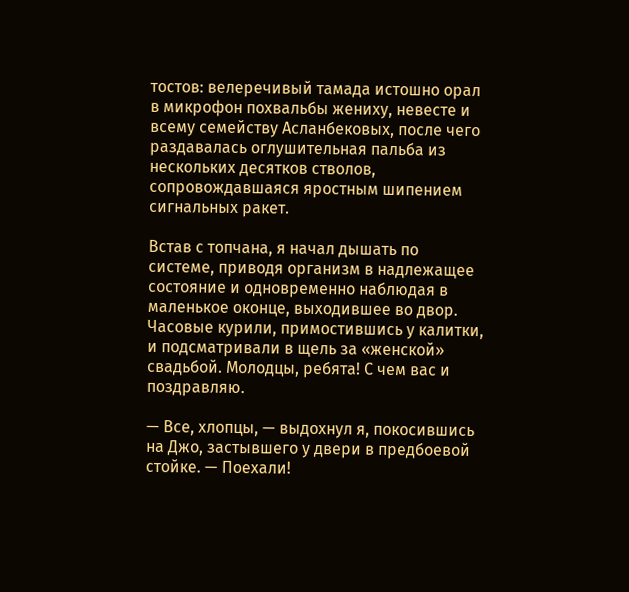тостов: велеречивый тамада истошно орал в микрофон похвальбы жениху, невесте и всему семейству Асланбековых, после чего раздавалась оглушительная пальба из нескольких десятков стволов, сопровождавшаяся яростным шипением сигнальных ракет.

Встав с топчана, я начал дышать по системе, приводя организм в надлежащее состояние и одновременно наблюдая в маленькое оконце, выходившее во двор. Часовые курили, примостившись у калитки, и подсматривали в щель за «женской» свадьбой. Молодцы, ребята! С чем вас и поздравляю.

— Все, хлопцы, — выдохнул я, покосившись на Джо, застывшего у двери в предбоевой стойке. — Поехали!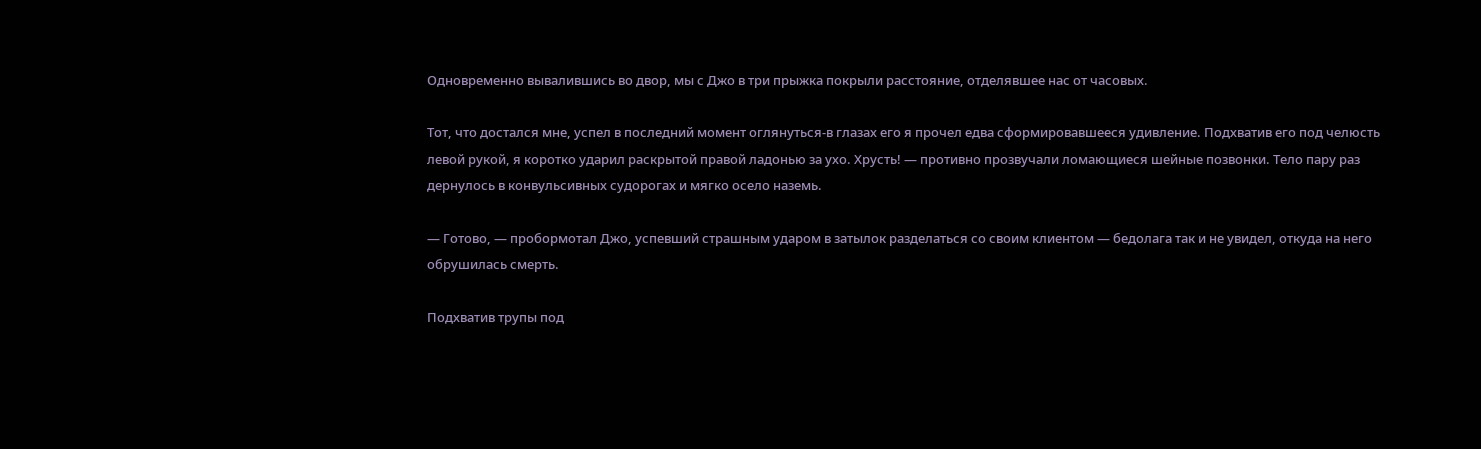Одновременно вывалившись во двор, мы с Джо в три прыжка покрыли расстояние, отделявшее нас от часовых.

Тот, что достался мне, успел в последний момент оглянуться-в глазах его я прочел едва сформировавшееся удивление. Подхватив его под челюсть левой рукой, я коротко ударил раскрытой правой ладонью за ухо. Хрусть! — противно прозвучали ломающиеся шейные позвонки. Тело пару раз дернулось в конвульсивных судорогах и мягко осело наземь.

— Готово, — пробормотал Джо, успевший страшным ударом в затылок разделаться со своим клиентом — бедолага так и не увидел, откуда на него обрушилась смерть.

Подхватив трупы под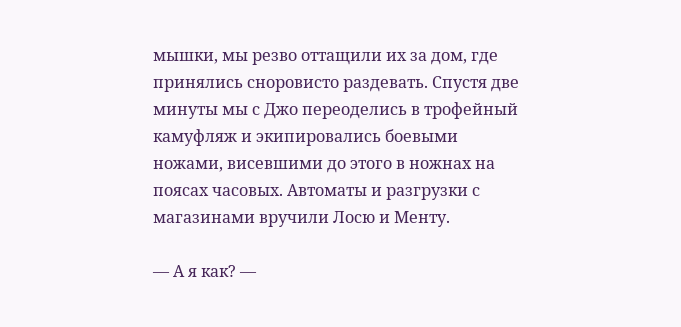мышки, мы резво оттащили их за дом, где принялись сноровисто раздевать. Спустя две минуты мы с Джо переоделись в трофейный камуфляж и экипировались боевыми ножами, висевшими до этого в ножнах на поясах часовых. Автоматы и разгрузки с магазинами вручили Лосю и Менту.

— А я как? —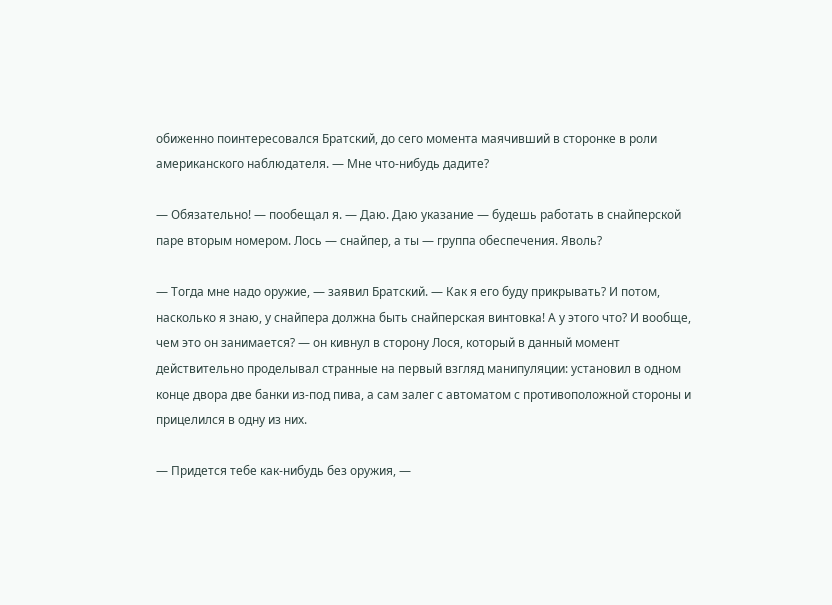обиженно поинтересовался Братский, до сего момента маячивший в сторонке в роли американского наблюдателя. — Мне что-нибудь дадите?

— Обязательно! — пообещал я. — Даю. Даю указание — будешь работать в снайперской паре вторым номером. Лось — снайпер, а ты — группа обеспечения. Яволь?

— Тогда мне надо оружие, — заявил Братский. — Как я его буду прикрывать? И потом, насколько я знаю, у снайпера должна быть снайперская винтовка! А у этого что? И вообще, чем это он занимается? — он кивнул в сторону Лося, который в данный момент действительно проделывал странные на первый взгляд манипуляции: установил в одном конце двора две банки из-под пива, а сам залег с автоматом с противоположной стороны и прицелился в одну из них.

— Придется тебе как-нибудь без оружия, —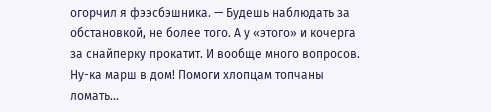огорчил я фээсбэшника. — Будешь наблюдать за обстановкой, не более того. А у «этого» и кочерга за снайперку прокатит. И вообще много вопросов. Ну-ка марш в дом! Помоги хлопцам топчаны ломать…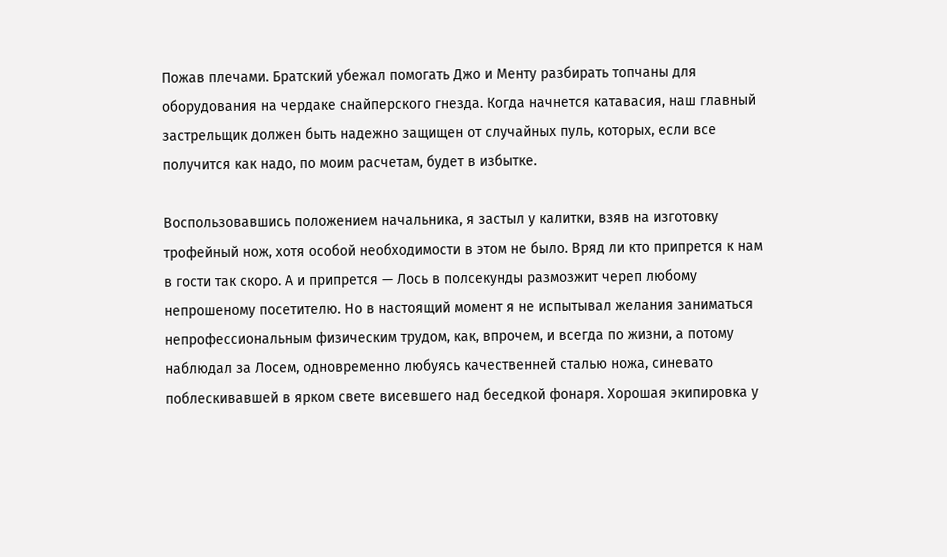Пожав плечами. Братский убежал помогать Джо и Менту разбирать топчаны для оборудования на чердаке снайперского гнезда. Когда начнется катавасия, наш главный застрельщик должен быть надежно защищен от случайных пуль, которых, если все получится как надо, по моим расчетам, будет в избытке.

Воспользовавшись положением начальника, я застыл у калитки, взяв на изготовку трофейный нож, хотя особой необходимости в этом не было. Вряд ли кто припрется к нам в гости так скоро. А и припрется — Лось в полсекунды размозжит череп любому непрошеному посетителю. Но в настоящий момент я не испытывал желания заниматься непрофессиональным физическим трудом, как, впрочем, и всегда по жизни, а потому наблюдал за Лосем, одновременно любуясь качественней сталью ножа, синевато поблескивавшей в ярком свете висевшего над беседкой фонаря. Хорошая экипировка у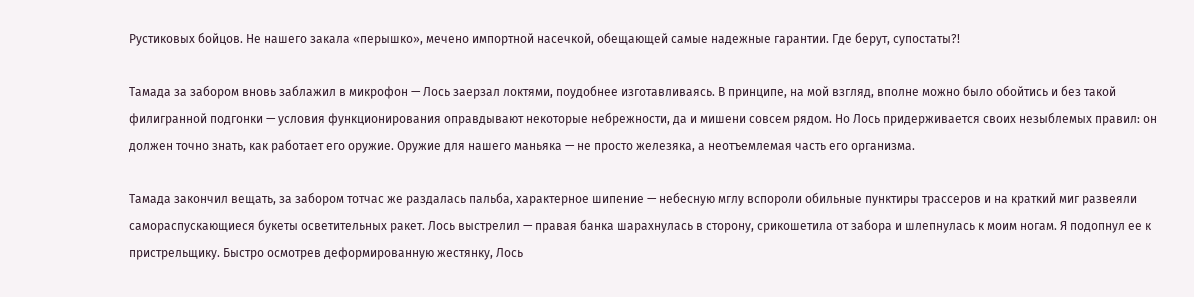Рустиковых бойцов. Не нашего закала «перышко», мечено импортной насечкой, обещающей самые надежные гарантии. Где берут, супостаты?!

Тамада за забором вновь заблажил в микрофон — Лось заерзал локтями, поудобнее изготавливаясь. В принципе, на мой взгляд, вполне можно было обойтись и без такой филигранной подгонки — условия функционирования оправдывают некоторые небрежности, да и мишени совсем рядом. Но Лось придерживается своих незыблемых правил: он должен точно знать, как работает его оружие. Оружие для нашего маньяка — не просто железяка, а неотъемлемая часть его организма.

Тамада закончил вещать, за забором тотчас же раздалась пальба, характерное шипение — небесную мглу вспороли обильные пунктиры трассеров и на краткий миг развеяли самораспускающиеся букеты осветительных ракет. Лось выстрелил — правая банка шарахнулась в сторону, срикошетила от забора и шлепнулась к моим ногам. Я подопнул ее к пристрельщику. Быстро осмотрев деформированную жестянку, Лось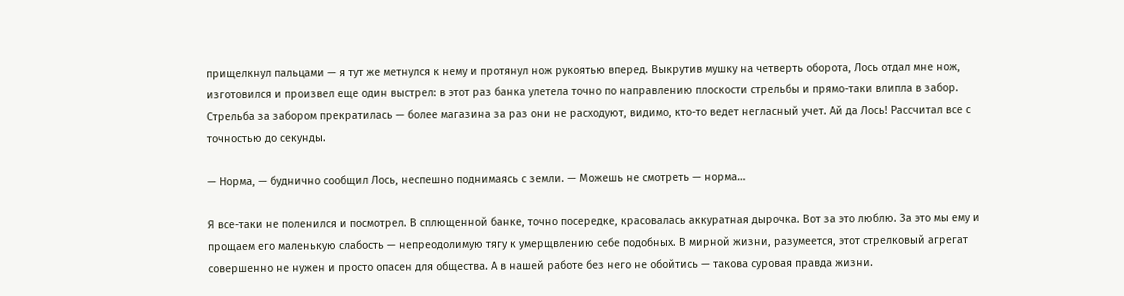прищелкнул пальцами — я тут же метнулся к нему и протянул нож рукоятью вперед. Выкрутив мушку на четверть оборота, Лось отдал мне нож, изготовился и произвел еще один выстрел: в этот раз банка улетела точно по направлению плоскости стрельбы и прямо-таки влипла в забор. Стрельба за забором прекратилась — более магазина за раз они не расходуют, видимо, кто-то ведет негласный учет. Ай да Лось! Рассчитал все с точностью до секунды.

— Норма, — буднично сообщил Лось, неспешно поднимаясь с земли. — Можешь не смотреть — норма…

Я все-таки не поленился и посмотрел. В сплющенной банке, точно посередке, красовалась аккуратная дырочка. Вот за это люблю. За это мы ему и прощаем его маленькую слабость — непреодолимую тягу к умерщвлению себе подобных. В мирной жизни, разумеется, этот стрелковый агрегат совершенно не нужен и просто опасен для общества. А в нашей работе без него не обойтись — такова суровая правда жизни.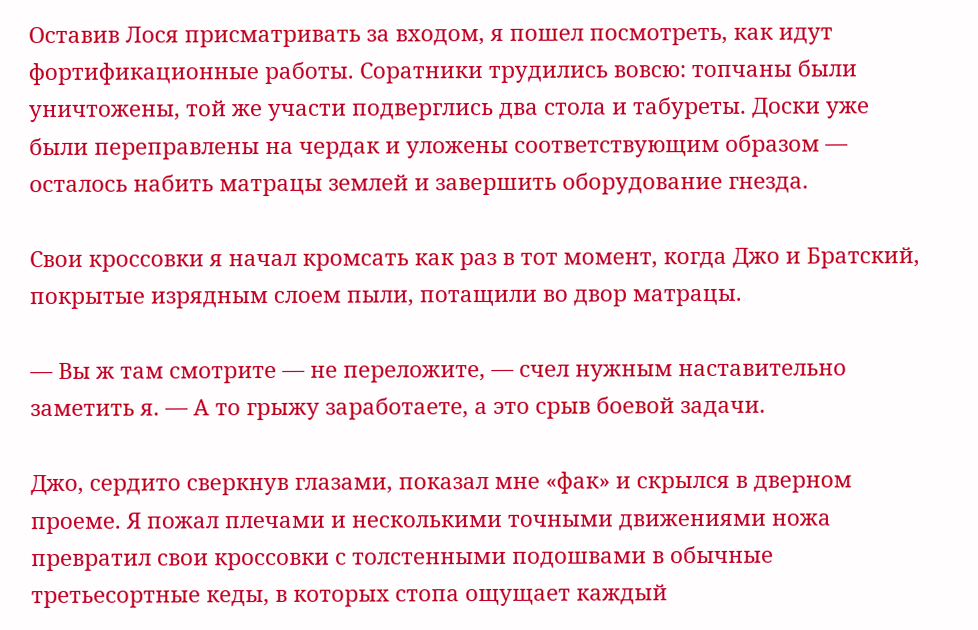Оставив Лося присматривать за входом, я пошел посмотреть, как идут фортификационные работы. Соратники трудились вовсю: топчаны были уничтожены, той же участи подверглись два стола и табуреты. Доски уже были переправлены на чердак и уложены соответствующим образом — осталось набить матрацы землей и завершить оборудование гнезда.

Свои кроссовки я начал кромсать как раз в тот момент, когда Джо и Братский, покрытые изрядным слоем пыли, потащили во двор матрацы.

— Вы ж там смотрите — не переложите, — счел нужным наставительно заметить я. — А то грыжу заработаете, а это срыв боевой задачи.

Джо, сердито сверкнув глазами, показал мне «фак» и скрылся в дверном проеме. Я пожал плечами и несколькими точными движениями ножа превратил свои кроссовки с толстенными подошвами в обычные третьесортные кеды, в которых стопа ощущает каждый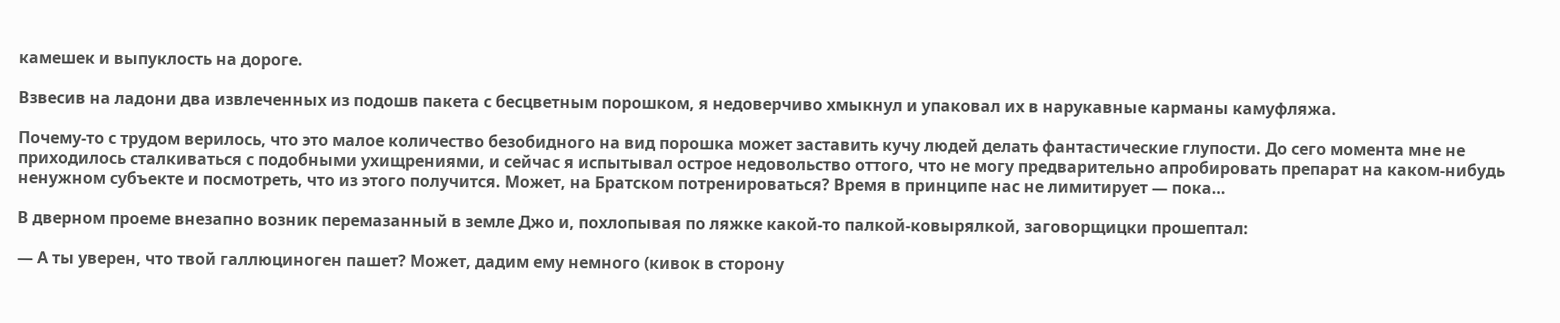камешек и выпуклость на дороге.

Взвесив на ладони два извлеченных из подошв пакета с бесцветным порошком, я недоверчиво хмыкнул и упаковал их в нарукавные карманы камуфляжа.

Почему-то с трудом верилось, что это малое количество безобидного на вид порошка может заставить кучу людей делать фантастические глупости. До сего момента мне не приходилось сталкиваться с подобными ухищрениями, и сейчас я испытывал острое недовольство оттого, что не могу предварительно апробировать препарат на каком-нибудь ненужном субъекте и посмотреть, что из этого получится. Может, на Братском потренироваться? Время в принципе нас не лимитирует — пока…

В дверном проеме внезапно возник перемазанный в земле Джо и, похлопывая по ляжке какой-то палкой-ковырялкой, заговорщицки прошептал:

— А ты уверен, что твой галлюциноген пашет? Может, дадим ему немного (кивок в сторону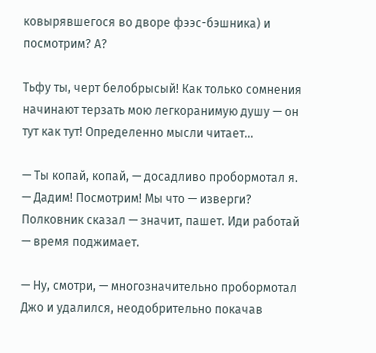ковырявшегося во дворе фээс-бэшника) и посмотрим? А?

Тьфу ты, черт белобрысый! Как только сомнения начинают терзать мою легкоранимую душу — он тут как тут! Определенно мысли читает…

— Ты копай, копай, — досадливо пробормотал я. — Дадим! Посмотрим! Мы что — изверги? Полковник сказал — значит, пашет. Иди работай — время поджимает.

— Ну, смотри, — многозначительно пробормотал Джо и удалился, неодобрительно покачав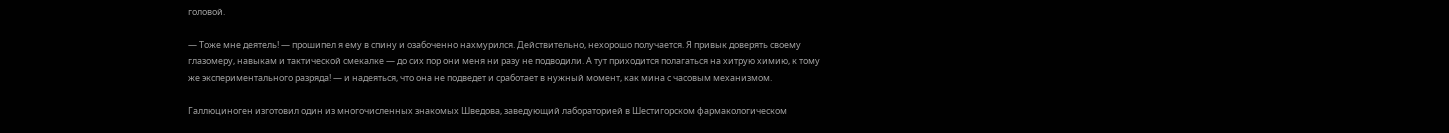головой.

— Тоже мне деятель! — прошипел я ему в спину и озабоченно нахмурился. Действительно, нехорошо получается. Я привык доверять своему глазомеру, навыкам и тактической смекалке — до сих пор они меня ни разу не подводили. А тут приходится полагаться на хитрую химию, к тому же экспериментального разряда! — и надеяться, что она не подведет и сработает в нужный момент, как мина с часовым механизмом.

Галлюциноген изготовил один из многочисленных знакомых Шведова, заведующий лабораторией в Шестигорском фармакологическом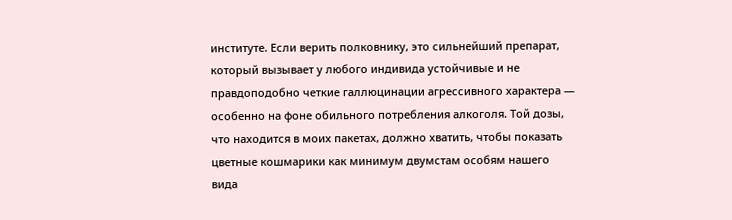институте. Если верить полковнику, это сильнейший препарат, который вызывает у любого индивида устойчивые и не правдоподобно четкие галлюцинации агрессивного характера — особенно на фоне обильного потребления алкоголя. Той дозы, что находится в моих пакетах, должно хватить, чтобы показать цветные кошмарики как минимум двумстам особям нашего вида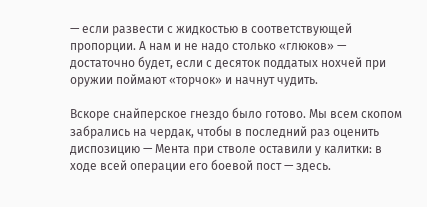— если развести с жидкостью в соответствующей пропорции. А нам и не надо столько «глюков» — достаточно будет, если с десяток поддатых нохчей при оружии поймают «торчок» и начнут чудить.

Вскоре снайперское гнездо было готово. Мы всем скопом забрались на чердак, чтобы в последний раз оценить диспозицию — Мента при стволе оставили у калитки: в ходе всей операции его боевой пост — здесь.